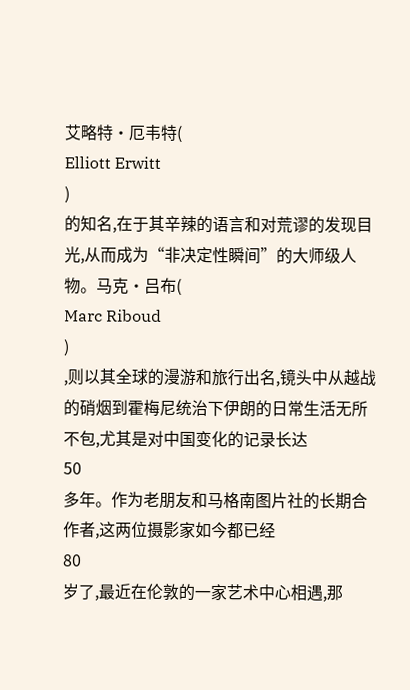艾略特·厄韦特(
Elliott Erwitt
)
的知名,在于其辛辣的语言和对荒谬的发现目光,从而成为“非决定性瞬间”的大师级人物。马克·吕布(
Marc Riboud
)
,则以其全球的漫游和旅行出名,镜头中从越战的硝烟到霍梅尼统治下伊朗的日常生活无所不包,尤其是对中国变化的记录长达
50
多年。作为老朋友和马格南图片社的长期合作者,这两位摄影家如今都已经
80
岁了,最近在伦敦的一家艺术中心相遇,那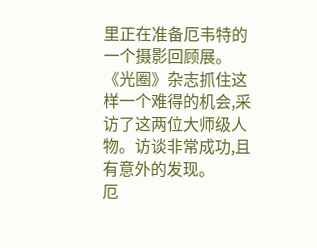里正在准备厄韦特的一个摄影回顾展。《光圈》杂志抓住这样一个难得的机会,采访了这两位大师级人物。访谈非常成功,且有意外的发现。
厄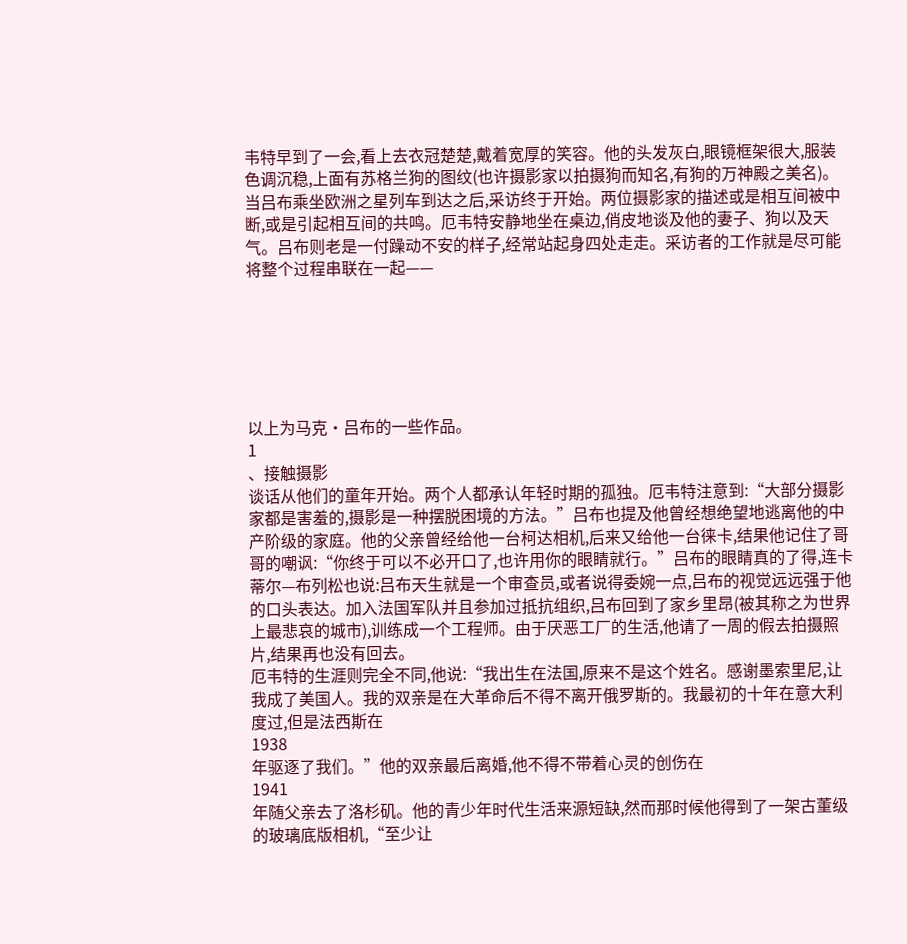韦特早到了一会,看上去衣冠楚楚,戴着宽厚的笑容。他的头发灰白,眼镜框架很大,服装色调沉稳,上面有苏格兰狗的图纹(也许摄影家以拍摄狗而知名,有狗的万神殿之美名)。
当吕布乘坐欧洲之星列车到达之后,采访终于开始。两位摄影家的描述或是相互间被中断,或是引起相互间的共鸣。厄韦特安静地坐在桌边,俏皮地谈及他的妻子、狗以及天气。吕布则老是一付躁动不安的样子,经常站起身四处走走。采访者的工作就是尽可能将整个过程串联在一起——






以上为马克·吕布的一些作品。
1
、接触摄影
谈话从他们的童年开始。两个人都承认年轻时期的孤独。厄韦特注意到:“大部分摄影家都是害羞的,摄影是一种摆脱困境的方法。”吕布也提及他曾经想绝望地逃离他的中产阶级的家庭。他的父亲曾经给他一台柯达相机,后来又给他一台徕卡,结果他记住了哥哥的嘲讽:“你终于可以不必开口了,也许用你的眼睛就行。”吕布的眼睛真的了得,连卡蒂尔—布列松也说:吕布天生就是一个审查员,或者说得委婉一点,吕布的视觉远远强于他的口头表达。加入法国军队并且参加过抵抗组织,吕布回到了家乡里昂(被其称之为世界上最悲哀的城市),训练成一个工程师。由于厌恶工厂的生活,他请了一周的假去拍摄照片,结果再也没有回去。
厄韦特的生涯则完全不同,他说:“我出生在法国,原来不是这个姓名。感谢墨索里尼,让我成了美国人。我的双亲是在大革命后不得不离开俄罗斯的。我最初的十年在意大利度过,但是法西斯在
1938
年驱逐了我们。”他的双亲最后离婚,他不得不带着心灵的创伤在
1941
年随父亲去了洛杉矶。他的青少年时代生活来源短缺,然而那时候他得到了一架古董级的玻璃底版相机,“至少让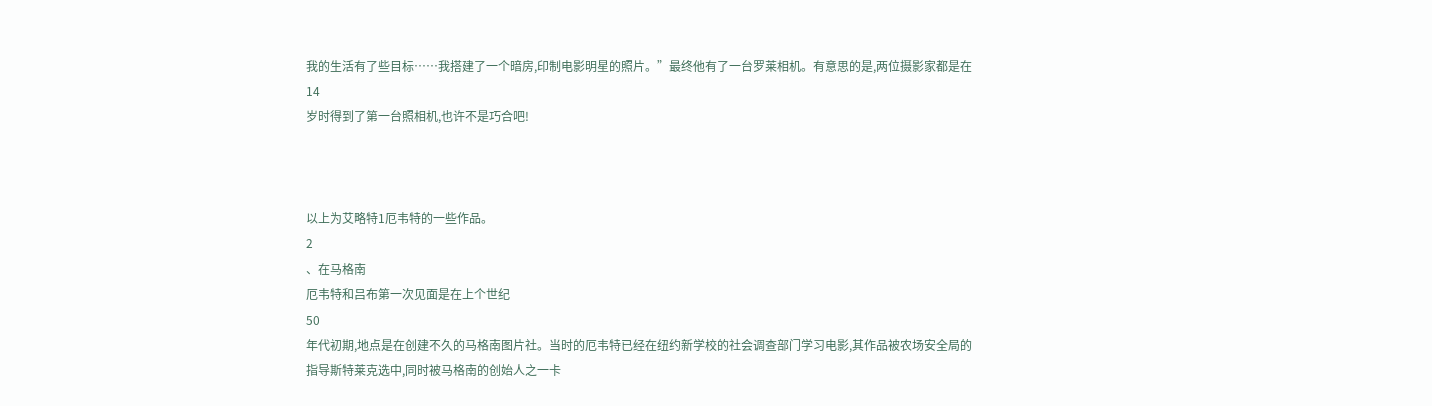我的生活有了些目标……我搭建了一个暗房,印制电影明星的照片。”最终他有了一台罗莱相机。有意思的是,两位摄影家都是在
14
岁时得到了第一台照相机,也许不是巧合吧!



以上为艾略特1厄韦特的一些作品。
2
、在马格南
厄韦特和吕布第一次见面是在上个世纪
50
年代初期,地点是在创建不久的马格南图片社。当时的厄韦特已经在纽约新学校的社会调查部门学习电影,其作品被农场安全局的指导斯特莱克选中,同时被马格南的创始人之一卡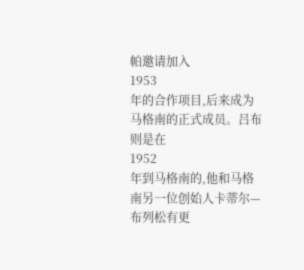帕邀请加入
1953
年的合作项目,后来成为马格南的正式成员。吕布则是在
1952
年到马格南的,他和马格南另一位创始人卡蒂尔—布列松有更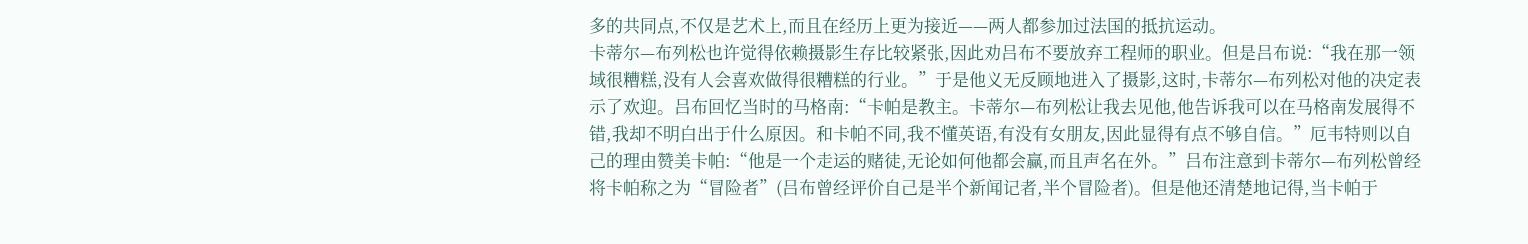多的共同点,不仅是艺术上,而且在经历上更为接近——两人都参加过法国的抵抗运动。
卡蒂尔—布列松也许觉得依赖摄影生存比较紧张,因此劝吕布不要放弃工程师的职业。但是吕布说:“我在那一领域很糟糕,没有人会喜欢做得很糟糕的行业。”于是他义无反顾地进入了摄影,这时,卡蒂尔—布列松对他的决定表示了欢迎。吕布回忆当时的马格南:“卡帕是教主。卡蒂尔—布列松让我去见他,他告诉我可以在马格南发展得不错,我却不明白出于什么原因。和卡帕不同,我不懂英语,有没有女朋友,因此显得有点不够自信。”厄韦特则以自己的理由赞美卡帕:“他是一个走运的赌徒,无论如何他都会赢,而且声名在外。”吕布注意到卡蒂尔—布列松曾经将卡帕称之为“冒险者”(吕布曾经评价自己是半个新闻记者,半个冒险者)。但是他还清楚地记得,当卡帕于